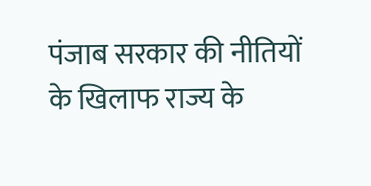पंजाब सरकार की नीतियों के खिलाफ राज्य के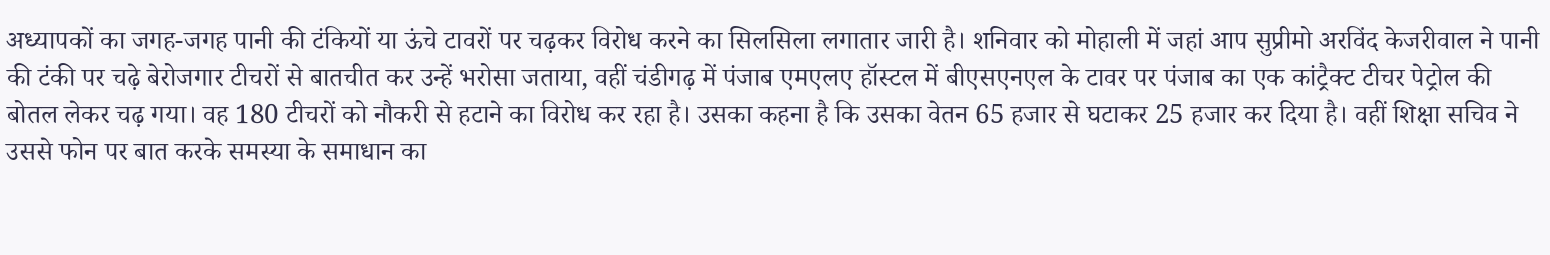अध्यापकों का जगह-जगह पानी की टंकियों या ऊंचे टावरों पर चढ़कर विरोध करने का सिलसिला लगातार जारी है। शनिवार को मोहाली में जहां आप सुप्रीमो अरविंद केजरीवाल ने पानी की टंकी पर चढ़े बेरोजगार टीचरों से बातचीत कर उन्हें भरोसा जताया, वहीं चंडीगढ़ में पंजाब एमएलए हॉस्टल में बीएसएनएल के टावर पर पंजाब का एक कांट्रैक्ट टीचर पेट्रोल की बोतल लेकर चढ़ गया। वह 180 टीचरों को नौकरी से हटाने का विरोध कर रहा है। उसका कहना है कि उसका वेतन 65 हजार से घटाकर 25 हजार कर दिया है। वहीं शिक्षा सचिव ने उससे फोन पर बात करके समस्या के समाधान का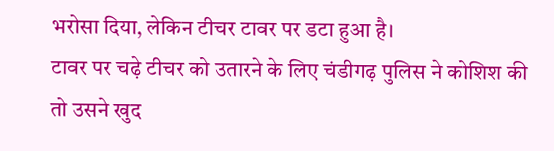भरोसा दिया, लेकिन टीचर टावर पर डटा हुआ है।
टावर पर चढ़े टीचर को उतारने के लिए चंडीगढ़ पुलिस ने कोशिश की तो उसने खुद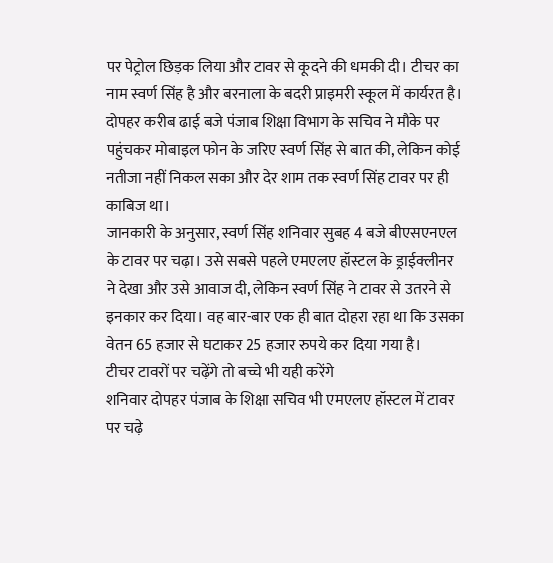पर पेट्रोल छिड़क लिया और टावर से कूदने की धमकी दी। टीचर का नाम स्वर्ण सिंह है और बरनाला के बदरी प्राइमरी स्कूल में कार्यरत है। दोपहर करीब ढाई बजे पंजाब शिक्षा विभाग के सचिव ने मौके पर पहुंचकर मोबाइल फोन के जरिए स्वर्ण सिंह से बात की, लेकिन कोई नतीजा नहीं निकल सका और देर शाम तक स्वर्ण सिंह टावर पर ही काबिज था।
जानकारी के अनुसार, स्वर्ण सिंह शनिवार सुबह 4 बजे बीएसएनएल के टावर पर चढ़ा। उसे सबसे पहले एमएलए हॉस्टल के ड्राईक्लीनर ने देखा और उसे आवाज दी, लेकिन स्वर्ण सिंह ने टावर से उतरने से इनकार कर दिया। वह बार-बार एक ही बात दोहरा रहा था कि उसका वेतन 65 हजार से घटाकर 25 हजार रुपये कर दिया गया है।
टीचर टावरों पर चढ़ेंगे तो बच्चे भी यही करेंगे
शनिवार दोपहर पंजाब के शिक्षा सचिव भी एमएलए हॉस्टल में टावर पर चढ़े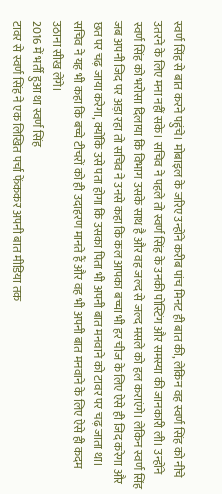स्वर्ण सिंह से बात करने पहुंचे। मोबाइल के जरिए उन्होंने करीब पांच मिनट ही बात की, लेकिन वह स्वर्ण सिंह को नीचे उतरने के लिए मना नहीं सके। सचिव ने पहले तो स्वर्ण सिंह के उनकी पोस्टिंग और समस्या की जानकारी ली। उन्होंने स्वर्ण सिंह को भरोसा दिलाया कि विभाग उसके साथ है और वह जल्द से जल्द मसले को हल कराएंगे। लेकिन स्वर्ण सिंह जब अपनी जिद पर अड़ा रहा तो सचिव ने उनसे कहा कि कल आपका बच्चा भी हर चीज के लिए ऐसे ही जिद करेगा और छत पर चढ़ जाया करेगा, क्योंकि उसे पता होगा कि उसका पिता भी अपनी बात मनवाने को टावर पर चढ़ जाता था। सचिव ने यह भी कहा कि बच्चे टीचरों को ही उदाहरण मानते हैं और वह भी अपनी बात मनवाने के लिए ऐसे ही कदम उठाना सीख लेंगे।
2016 में भर्ती हुआ था स्वर्ण सिंह
टावर से स्वर्ण सिंह ने एक लिखित पर्चा फेंककर अपनी बात मीडिया तक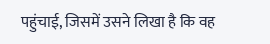पहुंचाई, जिसमें उसने लिखा है कि वह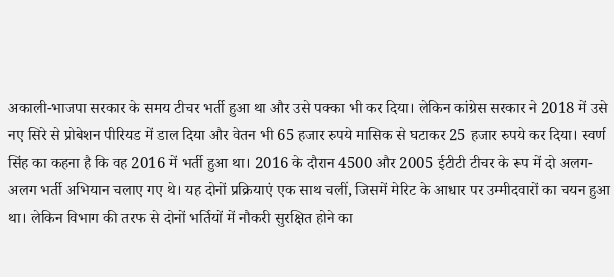अकाली-भाजपा सरकार के समय टीचर भर्ती हुआ था और उसे पक्का भी कर दिया। लेकिन कांग्रेस सरकार ने 2018 में उसे नए सिरे से प्रोबेशन पीरियड में डाल दिया और वेतन भी 65 हजार रुपये मासिक से घटाकर 25 हजार रुपये कर दिया। स्वर्ण सिंह का कहना है कि वह 2016 में भर्ती हुआ था। 2016 के दौरान 4500 और 2005 ईटीटी टीचर के रूप में दो अलग-अलग भर्ती अभियान चलाए गए थे। यह दोनों प्रक्रियाएं एक साथ चलीं, जिसमें मेरिट के आधार पर उम्मीदवारों का चयन हुआ था। लेकिन विभाग की तरफ से दोनों भर्तियों में नौकरी सुरक्षित होने का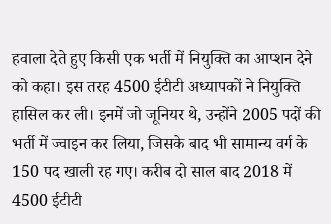हवाला देते हुए किसी एक भर्ती में नियुक्ति का आप्शन देने को कहा। इस तरह 4500 ईटीटी अध्यापकों ने नियुक्ति हासिल कर ली। इनमें जो जूनियर थे, उन्होंने 2005 पदों की भर्ती में ज्वाइन कर लिया, जिसके बाद भी सामान्य वर्ग के 150 पद खाली रह गए। करीब दो साल बाद 2018 में 4500 ईटीटी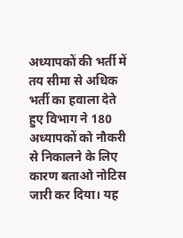अध्यापकों की भर्ती में तय सीमा से अधिक भर्ती का हवाला देते हुए विभाग ने 180 अध्यापकों को नौकरी से निकालने के लिए कारण बताओ नोटिस जारी कर दिया। यह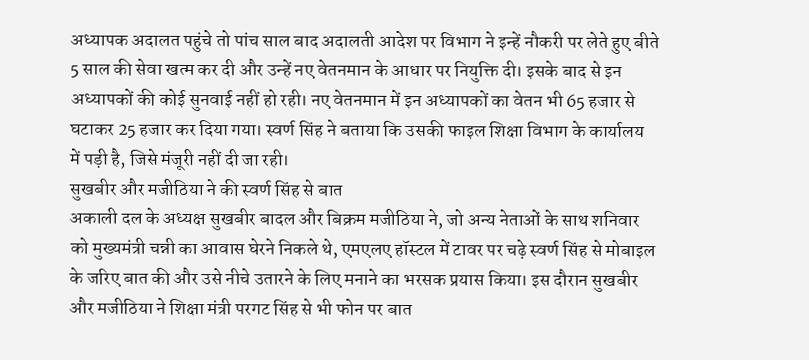अध्यापक अदालत पहुंचे तो पांच साल बाद अदालती आदेश पर विभाग ने इन्हें नौकरी पर लेते हुए बीते 5 साल की सेवा खत्म कर दी और उन्हें नए वेतनमान के आधार पर नियुक्ति दी। इसके बाद से इन अध्यापकों की कोई सुनवाई नहीं हो रही। नए वेतनमान में इन अध्यापकों का वेतन भी 65 हजार से घटाकर 25 हजार कर दिया गया। स्वर्ण सिंह ने बताया कि उसकी फाइल शिक्षा विभाग के कार्यालय में पड़ी है, जिसे मंजूरी नहीं दी जा रही।
सुखबीर और मजीठिया ने की स्वर्ण सिंह से बात
अकाली दल के अध्यक्ष सुखबीर बादल और बिक्रम मजीठिया ने, जो अन्य नेताओं के साथ शनिवार को मुख्यमंत्री चन्नी का आवास घेरने निकले थे, एमएलए हॉस्टल में टावर पर चढ़े स्वर्ण सिंह से मोबाइल के जरिए बात की और उसे नीचे उतारने के लिए मनाने का भरसक प्रयास किया। इस दौरान सुखबीर और मजीठिया ने शिक्षा मंत्री परगट सिंह से भी फोन पर बात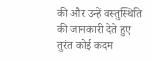की और उन्हें वस्तुस्थिति की जानकारी देते हुए तुरंत कोई कदम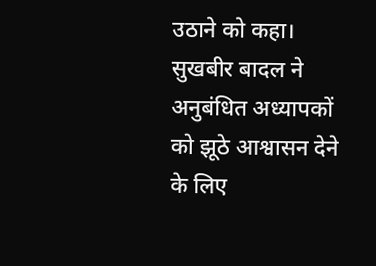उठाने को कहा। सुखबीर बादल ने अनुबंधित अध्यापकों को झूठे आश्वासन देने के लिए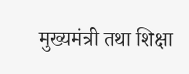मुख्यमंत्री तथा शिक्षा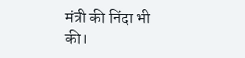मंत्री की निंदा भी की।